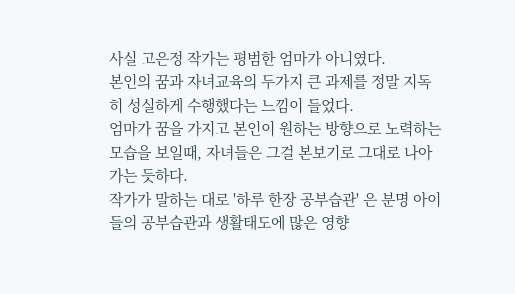사실 고은정 작가는 평범한 엄마가 아니였다.
본인의 꿈과 자녀교육의 두가지 큰 과제를 정말 지독히 성실하게 수행했다는 느낌이 들었다.
엄마가 꿈을 가지고 본인이 원하는 방향으로 노력하는 모습을 보일때, 자녀들은 그걸 본보기로 그대로 나아가는 듯하다.
작가가 말하는 대로 '하루 한장 공부습관' 은 분명 아이들의 공부습관과 생활태도에 많은 영향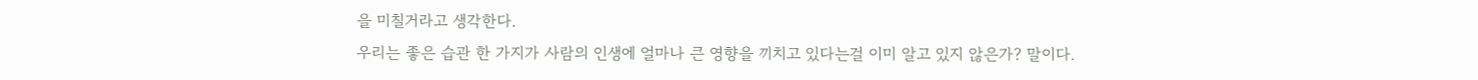을 미칠거라고 생각한다.
우리는 좋은 습관 한 가지가 사람의 인생에 얼마나 큰 영향을 끼치고 있다는걸 이미 알고 있지 않은가? 말이다.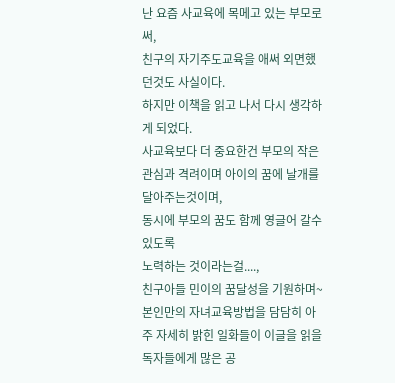난 요즘 사교육에 목메고 있는 부모로써,
친구의 자기주도교육을 애써 외면했던것도 사실이다.
하지만 이책을 읽고 나서 다시 생각하게 되었다.
사교육보다 더 중요한건 부모의 작은관심과 격려이며 아이의 꿈에 날개를 달아주는것이며,
동시에 부모의 꿈도 함께 영글어 갈수있도록
노력하는 것이라는걸....,
친구아들 민이의 꿈달성을 기원하며~
본인만의 자녀교육방법을 담담히 아주 자세히 밝힌 일화들이 이글을 읽을 독자들에게 많은 공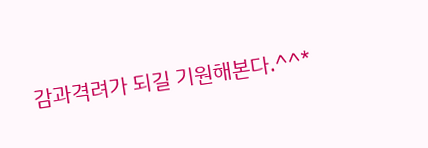감과격려가 되길 기원해본다.^^*